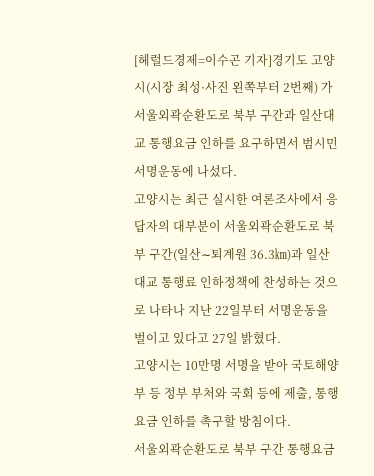[헤럴드경제=이수곤 기자]경기도 고양시(시장 최성·사진 왼쪽부터 2번째) 가 서울외곽순환도로 북부 구간과 일산대교 통행요금 인하를 요구하면서 범시민 서명운동에 나섰다.
고양시는 최근 실시한 여론조사에서 응답자의 대부분이 서울외곽순환도로 북부 구간(일산∼퇴계원 36.3㎞)과 일산대교 통행료 인하정책에 찬성하는 것으로 나타나 지난 22일부터 서명운동을 벌이고 있다고 27일 밝혔다.
고양시는 10만명 서명을 받아 국토해양부 등 정부 부처와 국회 등에 제출, 통행요금 인하를 촉구할 방침이다.
서울외곽순환도로 북부 구간 통행요금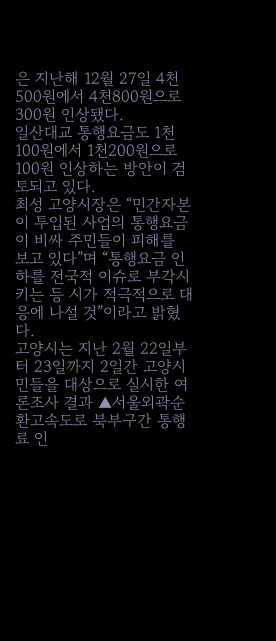은 지난해 12월 27일 4천500원에서 4천800원으로 300원 인상됐다.
일산대교 통행요금도 1천100원에서 1천200원으로 100원 인상하는 방안이 검토되고 있다.
최성 고양시장은 “민간자본이 투입된 사업의 통행요금이 비싸 주민들이 피해를 보고 있다”며 “통행요금 인하를 전국적 이슈로 부각시키는 등 시가 적극적으로 대응에 나설 것”이라고 밝혔다.
고양시는 지난 2월 22일부터 23일까지 2일간 고양시민들을 대상으로 실시한 여론조사 결과 ▲서울외곽순환고속도로 북부구간 통행료 인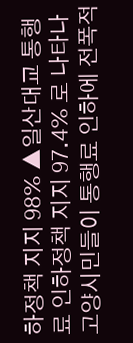하정책 지지 98% ▲일산대교 통행료 인하정책 지지 97.4% 로 나타나 고양시민들이 통행료 인하에 전폭적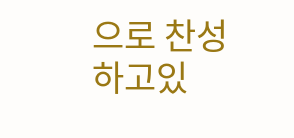으로 찬성하고있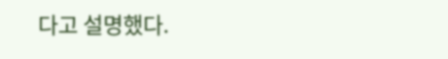다고 설명했다.